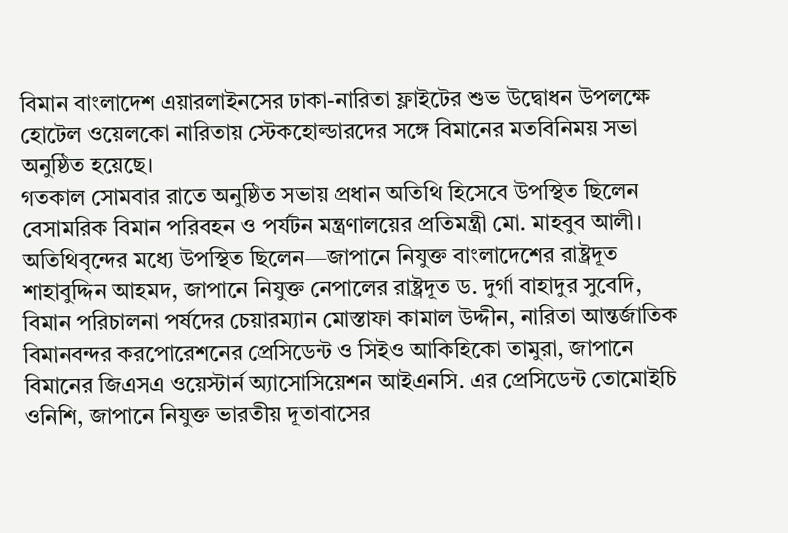বিমান বাংলাদেশ এয়ারলাইনসের ঢাকা-নারিতা ফ্লাইটের শুভ উদ্বোধন উপলক্ষে হোটেল ওয়েলকো নারিতায় স্টেকহোল্ডারদের সঙ্গে বিমানের মতবিনিময় সভা অনুষ্ঠিত হয়েছে।
গতকাল সোমবার রাতে অনুষ্ঠিত সভায় প্রধান অতিথি হিসেবে উপস্থিত ছিলেন বেসামরিক বিমান পরিবহন ও পর্যটন মন্ত্রণালয়ের প্রতিমন্ত্রী মো. মাহবুব আলী।
অতিথিবৃন্দের মধ্যে উপস্থিত ছিলেন—জাপানে নিযুক্ত বাংলাদেশের রাষ্ট্রদূত শাহাবুদ্দিন আহমদ, জাপানে নিযুক্ত নেপালের রাষ্ট্রদূত ড. দুর্গা বাহাদুর সুবেদি, বিমান পরিচালনা পর্ষদের চেয়ারম্যান মোস্তাফা কামাল উদ্দীন, নারিতা আন্তর্জাতিক বিমানবন্দর করপোরেশনের প্রেসিডেন্ট ও সিইও আকিহিকো তামুরা, জাপানে বিমানের জিএসএ ওয়েস্টার্ন অ্যাসোসিয়েশন আইএনসি. এর প্রেসিডেন্ট তোমোইচি ওনিশি, জাপানে নিযুক্ত ভারতীয় দূতাবাসের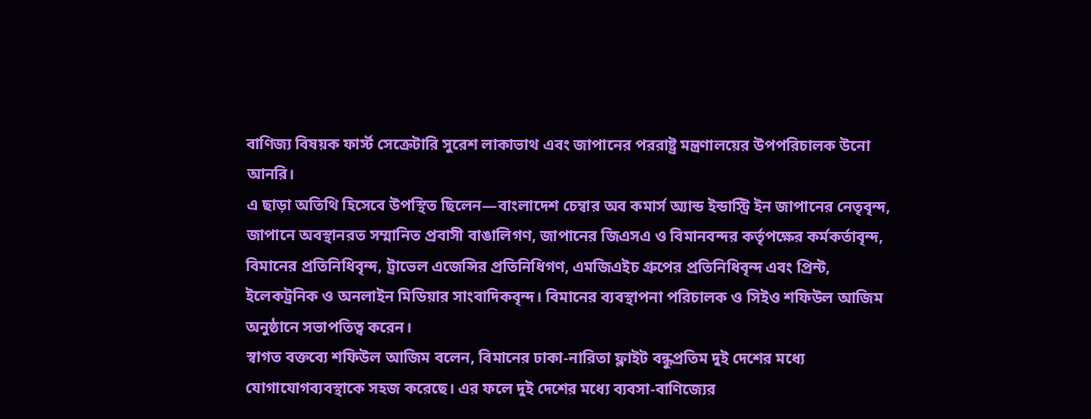বাণিজ্য বিষয়ক ফার্স্ট সেক্রেটারি সুরেশ লাকাভাথ এবং জাপানের পররাষ্ট্র মন্ত্রণালয়ের উপপরিচালক উনো আনরি।
এ ছাড়া অতিথি হিসেবে উপস্থিত ছিলেন—বাংলাদেশ চেম্বার অব কমার্স অ্যান্ড ইন্ডাস্ট্রি ইন জাপানের নেতৃবৃন্দ, জাপানে অবস্থানরত সম্মানিত প্রবাসী বাঙালিগণ, জাপানের জিএসএ ও বিমানবন্দর কর্তৃপক্ষের কর্মকর্তাবৃন্দ, বিমানের প্রতিনিধিবৃন্দ, ট্রাভেল এজেন্সির প্রতিনিধিগণ, এমজিএইচ গ্রুপের প্রতিনিধিবৃন্দ এবং প্রিন্ট, ইলেকট্রনিক ও অনলাইন মিডিয়ার সাংবাদিকবৃন্দ। বিমানের ব্যবস্থাপনা পরিচালক ও সিইও শফিউল আজিম অনুষ্ঠানে সভাপতিত্ব করেন।
স্বাগত বক্তব্যে শফিউল আজিম বলেন, বিমানের ঢাকা-নারিতা ফ্লাইট বন্ধুপ্রতিম দুই দেশের মধ্যে যোগাযোগব্যবস্থাকে সহজ করেছে। এর ফলে দুই দেশের মধ্যে ব্যবসা-বাণিজ্যের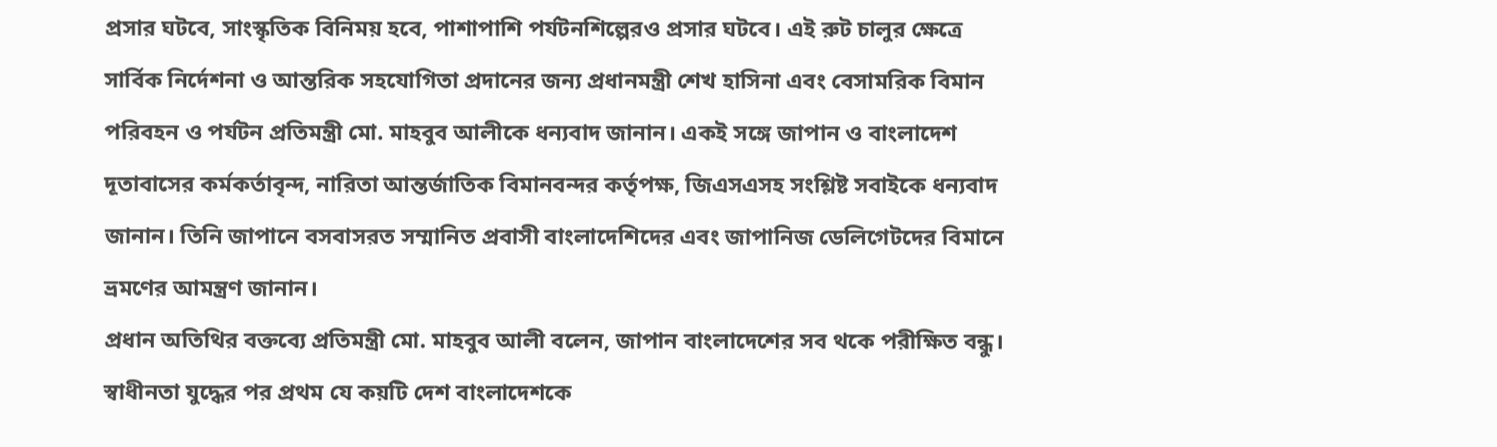প্রসার ঘটবে, সাংস্কৃতিক বিনিময় হবে, পাশাপাশি পর্যটনশিল্পেরও প্রসার ঘটবে। এই রুট চালুর ক্ষেত্রে সার্বিক নির্দেশনা ও আন্তরিক সহযোগিতা প্রদানের জন্য প্রধানমন্ত্রী শেখ হাসিনা এবং বেসামরিক বিমান পরিবহন ও পর্যটন প্রতিমন্ত্রী মো. মাহবুব আলীকে ধন্যবাদ জানান। একই সঙ্গে জাপান ও বাংলাদেশ দূতাবাসের কর্মকর্তাবৃন্দ, নারিতা আন্তর্জাতিক বিমানবন্দর কর্তৃপক্ষ, জিএসএসহ সংশ্লিষ্ট সবাইকে ধন্যবাদ জানান। তিনি জাপানে বসবাসরত সম্মানিত প্রবাসী বাংলাদেশিদের এবং জাপানিজ ডেলিগেটদের বিমানে ভ্রমণের আমন্ত্রণ জানান।
প্রধান অতিথির বক্তব্যে প্রতিমন্ত্রী মো. মাহবুব আলী বলেন, জাপান বাংলাদেশের সব থকে পরীক্ষিত বন্ধু। স্বাধীনতা যুদ্ধের পর প্রথম যে কয়টি দেশ বাংলাদেশকে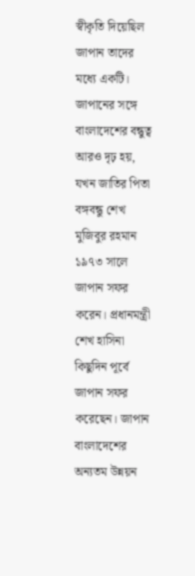স্বীকৃতি দিয়েছিল জাপান তাদের মধ্যে একটি। জাপানের সঙ্গে বাংলাদেশের বন্ধুত্ব আরও দৃঢ় হয়, যখন জাতির পিতা বঙ্গবন্ধু শেখ মুজিবুর রহমান ১৯৭৩ সালে জাপান সফর করেন। প্রধানমন্ত্রী শেখ হাসিনা কিছুদিন পূর্বে জাপান সফর করেছেন। জাপান বাংলাদেশের অন্যতম উন্নয়ন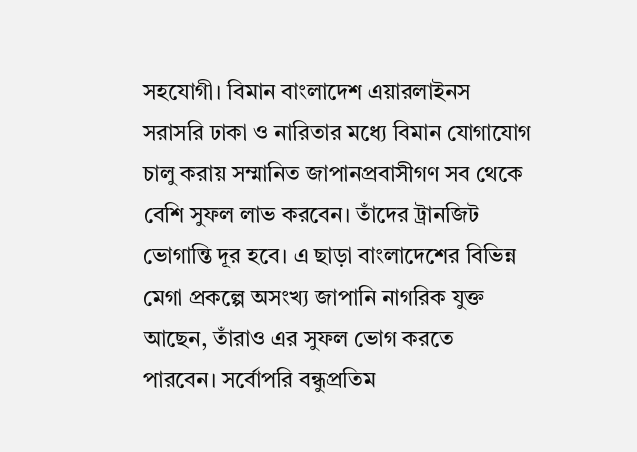সহযোগী। বিমান বাংলাদেশ এয়ারলাইনস সরাসরি ঢাকা ও নারিতার মধ্যে বিমান যোগাযোগ চালু করায় সম্মানিত জাপানপ্রবাসীগণ সব থেকে বেশি সুফল লাভ করবেন। তাঁদের ট্রানজিট ভোগান্তি দূর হবে। এ ছাড়া বাংলাদেশের বিভিন্ন মেগা প্রকল্পে অসংখ্য জাপানি নাগরিক যুক্ত আছেন, তাঁরাও এর সুফল ভোগ করতে পারবেন। সর্বোপরি বন্ধুপ্রতিম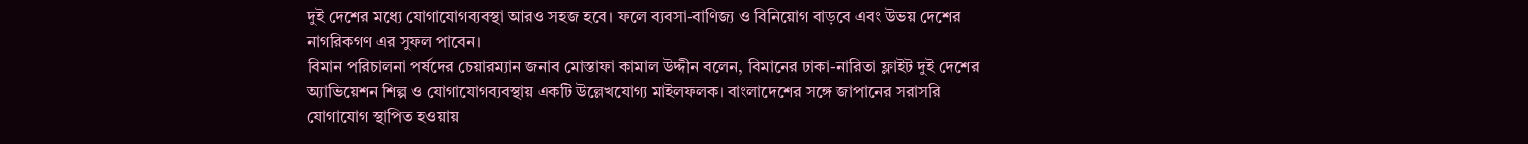দুই দেশের মধ্যে যোগাযোগব্যবস্থা আরও সহজ হবে। ফলে ব্যবসা-বাণিজ্য ও বিনিয়োগ বাড়বে এবং উভয় দেশের নাগরিকগণ এর সুফল পাবেন।
বিমান পরিচালনা পর্ষদের চেয়ারম্যান জনাব মোস্তাফা কামাল উদ্দীন বলেন, বিমানের ঢাকা-নারিতা ফ্লাইট দুই দেশের অ্যাভিয়েশন শিল্প ও যোগাযোগব্যবস্থায় একটি উল্লেখযোগ্য মাইলফলক। বাংলাদেশের সঙ্গে জাপানের সরাসরি যোগাযোগ স্থাপিত হওয়ায়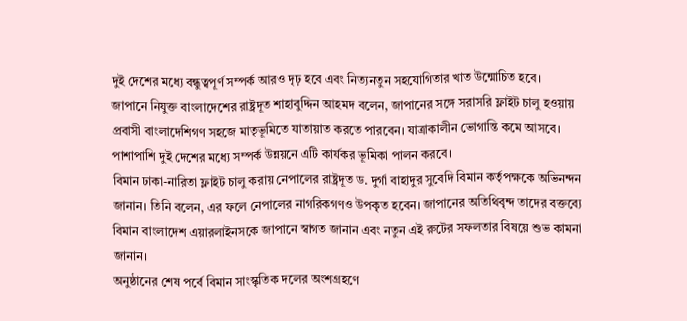দুই দেশের মধ্যে বন্ধুত্বপূর্ণ সম্পর্ক আরও দৃঢ় হবে এবং নিত্যনতুন সহযোগিতার খাত উন্মোচিত হবে।
জাপানে নিযুক্ত বাংলাদেশের রাষ্ট্রদূত শাহাবুদ্দিন আহমদ বলেন, জাপানের সঙ্গে সরাসরি ফ্লাইট চালু হওয়ায় প্রবাসী বাংলাদেশিগণ সহজে মাতৃভূমিতে যাতায়াত করতে পারবেন। যাত্রাকালীন ভোগান্তি কমে আসবে। পাশাপাশি দুই দেশের মধ্যে সম্পর্ক উন্নয়নে এটি কার্যকর ভূমিকা পালন করবে।
বিমান ঢাকা-নারিতা ফ্লাইট চালু করায় নেপালের রাষ্ট্রদূত ড. দুর্গা বাহাদুর সুবেদি বিমান কর্তৃপক্ষকে অভিনন্দন জানান। তিনি বলেন, এর ফলে নেপালের নাগরিকগণও উপকৃত হবেন। জাপানের অতিথিবৃন্দ তাদের বক্তব্যে বিমান বাংলাদেশ এয়ারলাইনসকে জাপানে স্বাগত জানান এবং নতুন এই রুটের সফলতার বিষয়ে শুভ কামনা জানান।
অনুষ্ঠানের শেষ পর্বে বিমান সাংস্কৃতিক দলের অংশগ্রহণে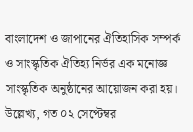বাংলাদেশ ও জাপানের ঐতিহাসিক সম্পর্ক ও সাংস্কৃতিক ঐতিহ্য নির্ভর এক মনোজ্ঞ সাংস্কৃতিক অনুষ্ঠানের আয়োজন করা হয়।
উল্লেখ্য, গত ০২ সেপ্টেম্বর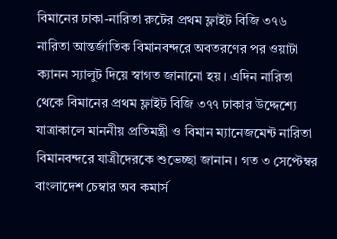বিমানের ঢাকা-নারিতা রুটের প্রথম ফ্লাইট বিজি ৩৭৬ নারিতা আন্তর্জাতিক বিমানবন্দরে অবতরণের পর ওয়াটা ক্যানন স্যালুট দিয়ে স্বাগত জানানো হয়। এদিন নারিতা থেকে বিমানের প্রথম ফ্লাইট বিজি ৩৭৭ ঢাকার উদ্দেশ্যে যাত্রাকালে মাননীয় প্রতিমন্ত্রী ও বিমান ম্যানেজমেন্ট নারিতা বিমানবন্দরে যাত্রীদেরকে শুভেচ্ছা জানান। গত ৩ সেপ্টেম্বর বাংলাদেশ চেম্বার অব কমার্স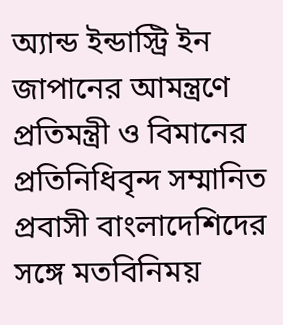অ্যান্ড ইন্ডাস্ট্রি ইন জাপানের আমন্ত্রণে প্রতিমন্ত্রী ও বিমানের প্রতিনিধিবৃন্দ সম্মানিত প্রবাসী বাংলাদেশিদের সঙ্গে মতবিনিময়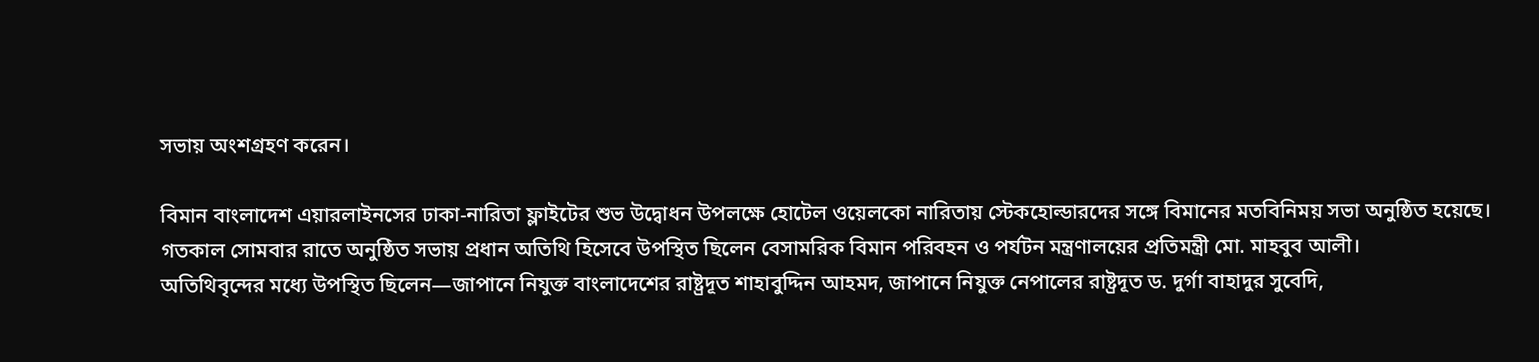সভায় অংশগ্রহণ করেন।

বিমান বাংলাদেশ এয়ারলাইনসের ঢাকা-নারিতা ফ্লাইটের শুভ উদ্বোধন উপলক্ষে হোটেল ওয়েলকো নারিতায় স্টেকহোল্ডারদের সঙ্গে বিমানের মতবিনিময় সভা অনুষ্ঠিত হয়েছে।
গতকাল সোমবার রাতে অনুষ্ঠিত সভায় প্রধান অতিথি হিসেবে উপস্থিত ছিলেন বেসামরিক বিমান পরিবহন ও পর্যটন মন্ত্রণালয়ের প্রতিমন্ত্রী মো. মাহবুব আলী।
অতিথিবৃন্দের মধ্যে উপস্থিত ছিলেন—জাপানে নিযুক্ত বাংলাদেশের রাষ্ট্রদূত শাহাবুদ্দিন আহমদ, জাপানে নিযুক্ত নেপালের রাষ্ট্রদূত ড. দুর্গা বাহাদুর সুবেদি,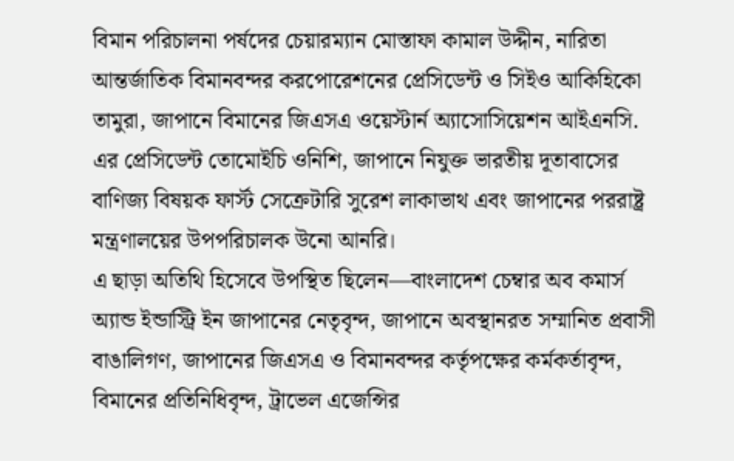বিমান পরিচালনা পর্ষদের চেয়ারম্যান মোস্তাফা কামাল উদ্দীন, নারিতা আন্তর্জাতিক বিমানবন্দর করপোরেশনের প্রেসিডেন্ট ও সিইও আকিহিকো তামুরা, জাপানে বিমানের জিএসএ ওয়েস্টার্ন অ্যাসোসিয়েশন আইএনসি. এর প্রেসিডেন্ট তোমোইচি ওনিশি, জাপানে নিযুক্ত ভারতীয় দূতাবাসের বাণিজ্য বিষয়ক ফার্স্ট সেক্রেটারি সুরেশ লাকাভাথ এবং জাপানের পররাষ্ট্র মন্ত্রণালয়ের উপপরিচালক উনো আনরি।
এ ছাড়া অতিথি হিসেবে উপস্থিত ছিলেন—বাংলাদেশ চেম্বার অব কমার্স অ্যান্ড ইন্ডাস্ট্রি ইন জাপানের নেতৃবৃন্দ, জাপানে অবস্থানরত সম্মানিত প্রবাসী বাঙালিগণ, জাপানের জিএসএ ও বিমানবন্দর কর্তৃপক্ষের কর্মকর্তাবৃন্দ, বিমানের প্রতিনিধিবৃন্দ, ট্রাভেল এজেন্সির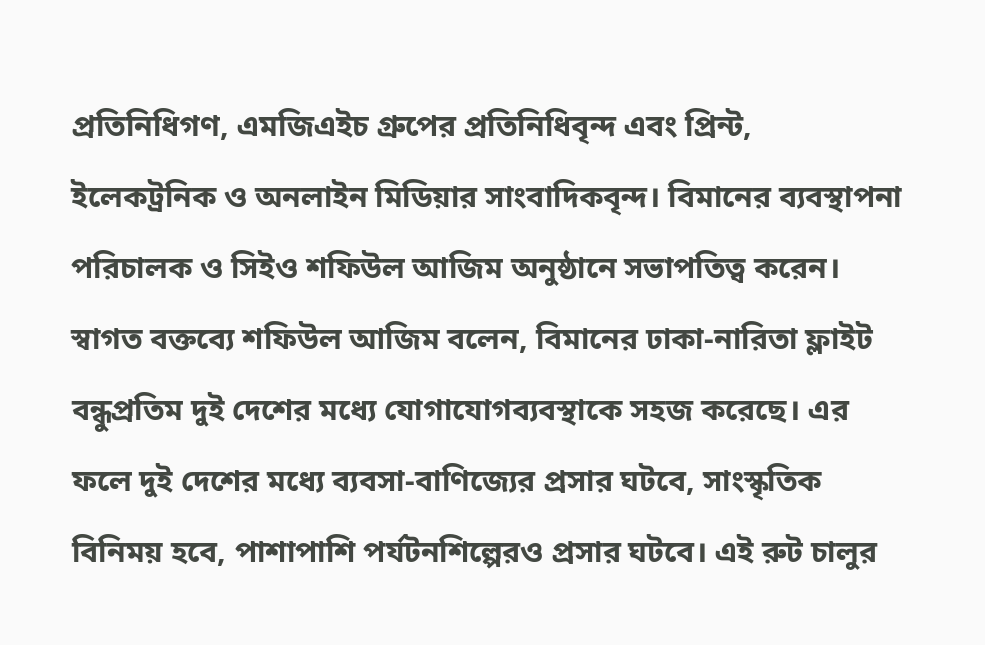প্রতিনিধিগণ, এমজিএইচ গ্রুপের প্রতিনিধিবৃন্দ এবং প্রিন্ট, ইলেকট্রনিক ও অনলাইন মিডিয়ার সাংবাদিকবৃন্দ। বিমানের ব্যবস্থাপনা পরিচালক ও সিইও শফিউল আজিম অনুষ্ঠানে সভাপতিত্ব করেন।
স্বাগত বক্তব্যে শফিউল আজিম বলেন, বিমানের ঢাকা-নারিতা ফ্লাইট বন্ধুপ্রতিম দুই দেশের মধ্যে যোগাযোগব্যবস্থাকে সহজ করেছে। এর ফলে দুই দেশের মধ্যে ব্যবসা-বাণিজ্যের প্রসার ঘটবে, সাংস্কৃতিক বিনিময় হবে, পাশাপাশি পর্যটনশিল্পেরও প্রসার ঘটবে। এই রুট চালুর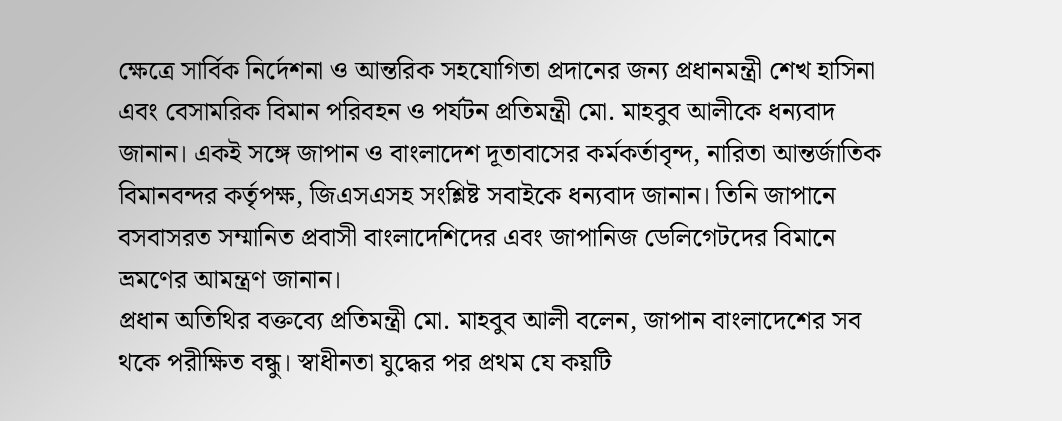ক্ষেত্রে সার্বিক নির্দেশনা ও আন্তরিক সহযোগিতা প্রদানের জন্য প্রধানমন্ত্রী শেখ হাসিনা এবং বেসামরিক বিমান পরিবহন ও পর্যটন প্রতিমন্ত্রী মো. মাহবুব আলীকে ধন্যবাদ জানান। একই সঙ্গে জাপান ও বাংলাদেশ দূতাবাসের কর্মকর্তাবৃন্দ, নারিতা আন্তর্জাতিক বিমানবন্দর কর্তৃপক্ষ, জিএসএসহ সংশ্লিষ্ট সবাইকে ধন্যবাদ জানান। তিনি জাপানে বসবাসরত সম্মানিত প্রবাসী বাংলাদেশিদের এবং জাপানিজ ডেলিগেটদের বিমানে ভ্রমণের আমন্ত্রণ জানান।
প্রধান অতিথির বক্তব্যে প্রতিমন্ত্রী মো. মাহবুব আলী বলেন, জাপান বাংলাদেশের সব থকে পরীক্ষিত বন্ধু। স্বাধীনতা যুদ্ধের পর প্রথম যে কয়টি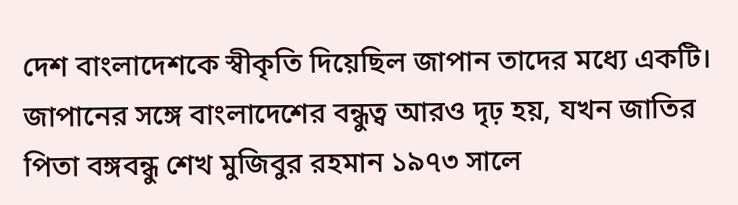দেশ বাংলাদেশকে স্বীকৃতি দিয়েছিল জাপান তাদের মধ্যে একটি। জাপানের সঙ্গে বাংলাদেশের বন্ধুত্ব আরও দৃঢ় হয়, যখন জাতির পিতা বঙ্গবন্ধু শেখ মুজিবুর রহমান ১৯৭৩ সালে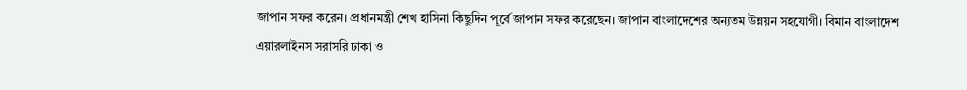জাপান সফর করেন। প্রধানমন্ত্রী শেখ হাসিনা কিছুদিন পূর্বে জাপান সফর করেছেন। জাপান বাংলাদেশের অন্যতম উন্নয়ন সহযোগী। বিমান বাংলাদেশ এয়ারলাইনস সরাসরি ঢাকা ও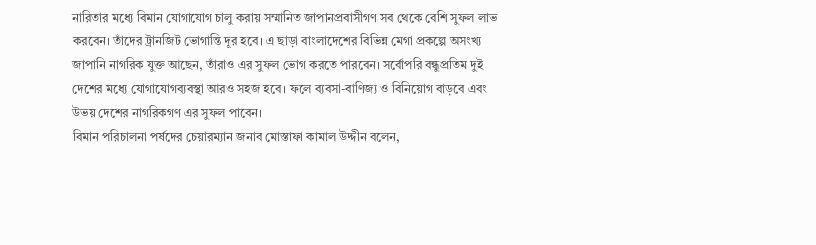নারিতার মধ্যে বিমান যোগাযোগ চালু করায় সম্মানিত জাপানপ্রবাসীগণ সব থেকে বেশি সুফল লাভ করবেন। তাঁদের ট্রানজিট ভোগান্তি দূর হবে। এ ছাড়া বাংলাদেশের বিভিন্ন মেগা প্রকল্পে অসংখ্য জাপানি নাগরিক যুক্ত আছেন, তাঁরাও এর সুফল ভোগ করতে পারবেন। সর্বোপরি বন্ধুপ্রতিম দুই দেশের মধ্যে যোগাযোগব্যবস্থা আরও সহজ হবে। ফলে ব্যবসা-বাণিজ্য ও বিনিয়োগ বাড়বে এবং উভয় দেশের নাগরিকগণ এর সুফল পাবেন।
বিমান পরিচালনা পর্ষদের চেয়ারম্যান জনাব মোস্তাফা কামাল উদ্দীন বলেন,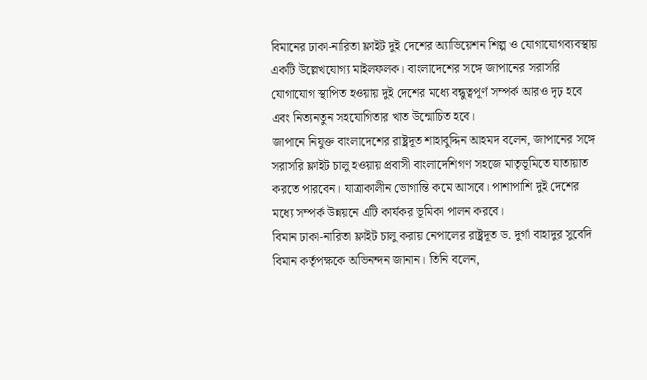বিমানের ঢাকা-নারিতা ফ্লাইট দুই দেশের অ্যাভিয়েশন শিল্প ও যোগাযোগব্যবস্থায় একটি উল্লেখযোগ্য মাইলফলক। বাংলাদেশের সঙ্গে জাপানের সরাসরি যোগাযোগ স্থাপিত হওয়ায় দুই দেশের মধ্যে বন্ধুত্বপূর্ণ সম্পর্ক আরও দৃঢ় হবে এবং নিত্যনতুন সহযোগিতার খাত উন্মোচিত হবে।
জাপানে নিযুক্ত বাংলাদেশের রাষ্ট্রদূত শাহাবুদ্দিন আহমদ বলেন, জাপানের সঙ্গে সরাসরি ফ্লাইট চালু হওয়ায় প্রবাসী বাংলাদেশিগণ সহজে মাতৃভূমিতে যাতায়াত করতে পারবেন। যাত্রাকালীন ভোগান্তি কমে আসবে। পাশাপাশি দুই দেশের মধ্যে সম্পর্ক উন্নয়নে এটি কার্যকর ভূমিকা পালন করবে।
বিমান ঢাকা-নারিতা ফ্লাইট চালু করায় নেপালের রাষ্ট্রদূত ড. দুর্গা বাহাদুর সুবেদি বিমান কর্তৃপক্ষকে অভিনন্দন জানান। তিনি বলেন,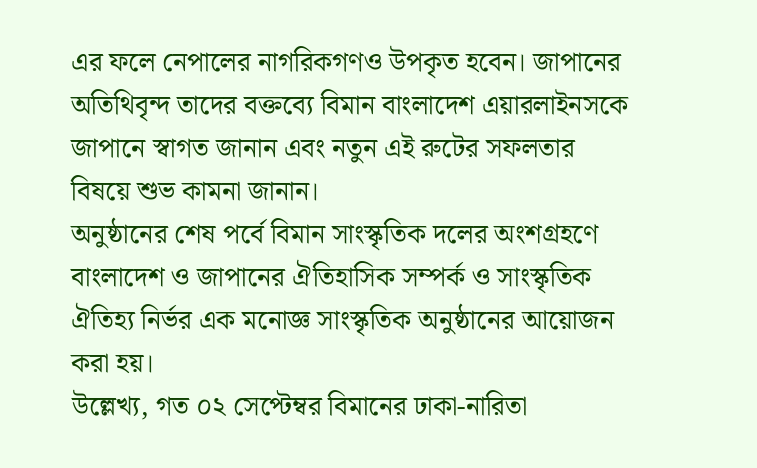এর ফলে নেপালের নাগরিকগণও উপকৃত হবেন। জাপানের অতিথিবৃন্দ তাদের বক্তব্যে বিমান বাংলাদেশ এয়ারলাইনসকে জাপানে স্বাগত জানান এবং নতুন এই রুটের সফলতার বিষয়ে শুভ কামনা জানান।
অনুষ্ঠানের শেষ পর্বে বিমান সাংস্কৃতিক দলের অংশগ্রহণে বাংলাদেশ ও জাপানের ঐতিহাসিক সম্পর্ক ও সাংস্কৃতিক ঐতিহ্য নির্ভর এক মনোজ্ঞ সাংস্কৃতিক অনুষ্ঠানের আয়োজন করা হয়।
উল্লেখ্য, গত ০২ সেপ্টেম্বর বিমানের ঢাকা-নারিতা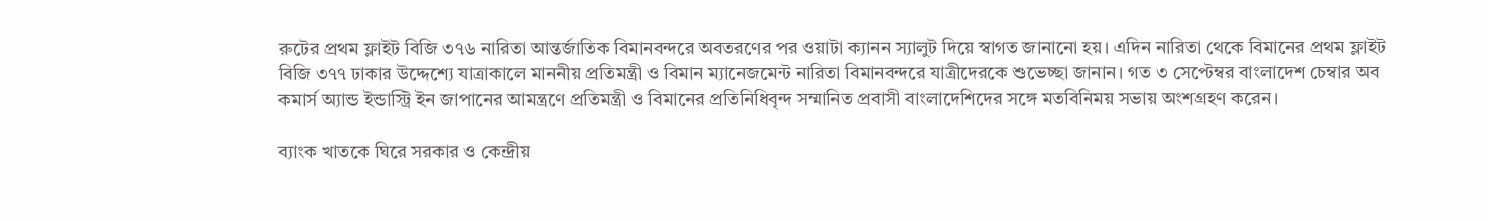রুটের প্রথম ফ্লাইট বিজি ৩৭৬ নারিতা আন্তর্জাতিক বিমানবন্দরে অবতরণের পর ওয়াটা ক্যানন স্যালুট দিয়ে স্বাগত জানানো হয়। এদিন নারিতা থেকে বিমানের প্রথম ফ্লাইট বিজি ৩৭৭ ঢাকার উদ্দেশ্যে যাত্রাকালে মাননীয় প্রতিমন্ত্রী ও বিমান ম্যানেজমেন্ট নারিতা বিমানবন্দরে যাত্রীদেরকে শুভেচ্ছা জানান। গত ৩ সেপ্টেম্বর বাংলাদেশ চেম্বার অব কমার্স অ্যান্ড ইন্ডাস্ট্রি ইন জাপানের আমন্ত্রণে প্রতিমন্ত্রী ও বিমানের প্রতিনিধিবৃন্দ সম্মানিত প্রবাসী বাংলাদেশিদের সঙ্গে মতবিনিময় সভায় অংশগ্রহণ করেন।

ব্যাংক খাতকে ঘিরে সরকার ও কেন্দ্রীয়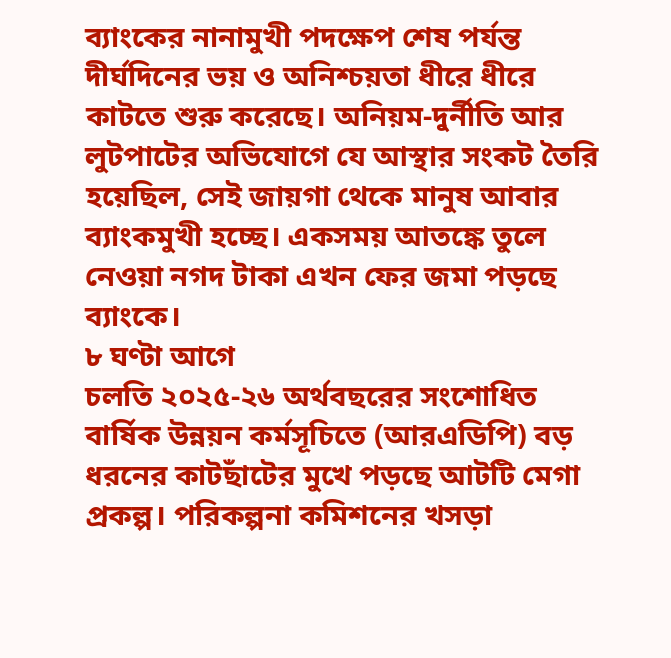ব্যাংকের নানামুখী পদক্ষেপ শেষ পর্যন্ত দীর্ঘদিনের ভয় ও অনিশ্চয়তা ধীরে ধীরে কাটতে শুরু করেছে। অনিয়ম-দুর্নীতি আর লুটপাটের অভিযোগে যে আস্থার সংকট তৈরি হয়েছিল, সেই জায়গা থেকে মানুষ আবার ব্যাংকমুখী হচ্ছে। একসময় আতঙ্কে তুলে নেওয়া নগদ টাকা এখন ফের জমা পড়ছে ব্যাংকে।
৮ ঘণ্টা আগে
চলতি ২০২৫-২৬ অর্থবছরের সংশোধিত বার্ষিক উন্নয়ন কর্মসূচিতে (আরএডিপি) বড় ধরনের কাটছাঁটের মুখে পড়ছে আটটি মেগা প্রকল্প। পরিকল্পনা কমিশনের খসড়া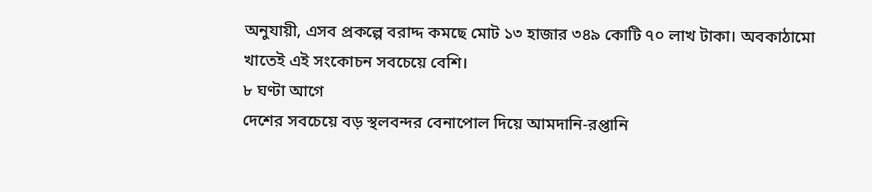অনুযায়ী, এসব প্রকল্পে বরাদ্দ কমছে মোট ১৩ হাজার ৩৪৯ কোটি ৭০ লাখ টাকা। অবকাঠামো খাতেই এই সংকোচন সবচেয়ে বেশি।
৮ ঘণ্টা আগে
দেশের সবচেয়ে বড় স্থলবন্দর বেনাপোল দিয়ে আমদানি-রপ্তানি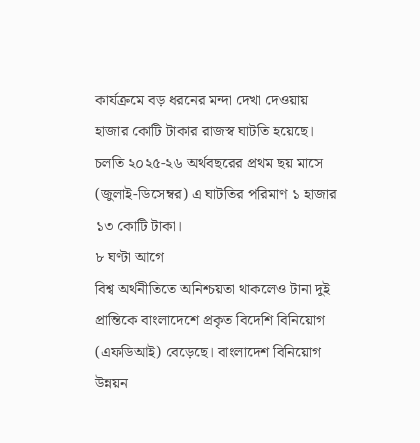কার্যক্রমে বড় ধরনের মন্দা দেখা দেওয়ায় হাজার কোটি টাকার রাজস্ব ঘাটতি হয়েছে। চলতি ২০২৫-২৬ অর্থবছরের প্রথম ছয় মাসে (জুলাই-ডিসেম্বর) এ ঘাটতির পরিমাণ ১ হাজার ১৩ কোটি টাকা।
৮ ঘণ্টা আগে
বিশ্ব অর্থনীতিতে অনিশ্চয়তা থাকলেও টানা দুই প্রান্তিকে বাংলাদেশে প্রকৃত বিদেশি বিনিয়োগ (এফডিআই) বেড়েছে। বাংলাদেশ বিনিয়োগ উন্নয়ন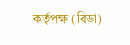কর্তৃপক্ষ (বিডা)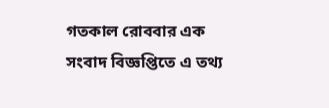গতকাল রোববার এক সংবাদ বিজ্ঞপ্তিতে এ তথ্য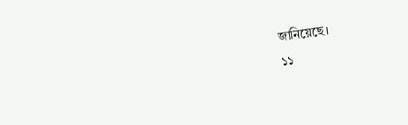জানিয়েছে।
১১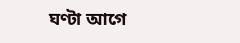ঘণ্টা আগে